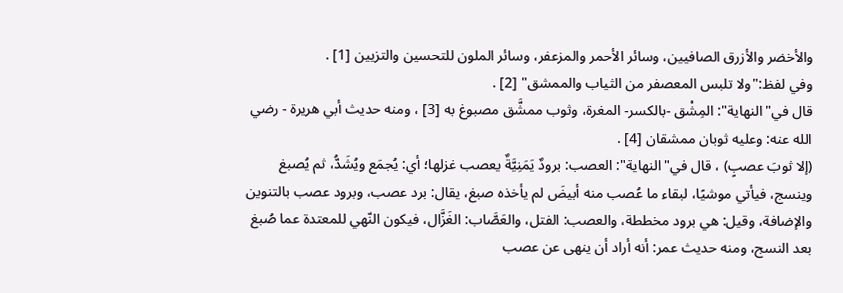والأخضر والأزرق الصافيين، وسائر الأحمر والمزعفر، وسائر الملون للتحسين والتزيين [1] .
وفي لفظ:"ولا تلبس المعصفر من الثياب والممشق" [2] .
قال في"النهاية": المِشْق -بالكسر- المغرة، وثوب ممشَّق مصبوغ به [3] ، ومنه حديث أبي هريرة - رضي الله عنه: وعليه ثوبان ممشقان [4] .
(إلا ثوبَ عصبٍ) ، قال في"النهاية": العصب: برودٌ يَمَنِيَّةٌ يعصب غزلها؛ أي: يُجمَع ويُشَدُّ، ثم يُصبغ وينسج، فيأتي موشيًا، لبقاء ما عُصب منه أبيضَ لم يأخذه صبغ، يقال: برد عصب، وبرود عصب بالتنوين والإضافة، وقيل: هي برود مخططة، والعصب: الفتل، والعَصَّاب: الغَزَّال، فيكون النّهي للمعتدة عما صُبغ بعد النسج، ومنه حديث عمر: أنه أراد أن ينهى عن عصب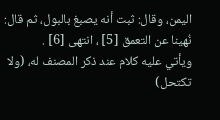اليمن، وقال: ثبت أنه يصبغ بالبول، ثم قال: نُهينا عن التعمق [5] ، انتهى [6] .
ويأتي عليه كلام عند ذكر المصنف له، (ولا تكتحل)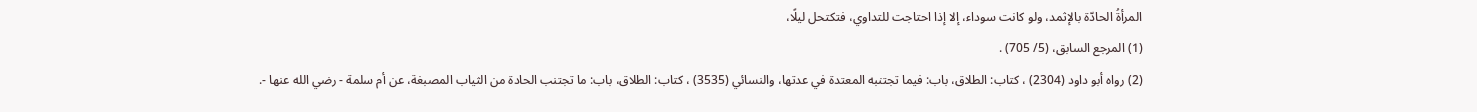المرأةُ الحادّة بالإثمد، ولو كانت سوداء، إلا إذا احتاجت للتداوي، فتكتحل ليلًا،
(1) المرجع السابق، (5/ 705) .
(2) رواه أبو داود (2304) ، كتاب: الطلاق، باب: فيما تجتنبه المعتدة في عدتها، والنسائي (3535) ، كتاب: الطلاق، باب: ما تجتنب الحادة من الثياب المصبغة، عن أم سلمة - رضي الله عنها -.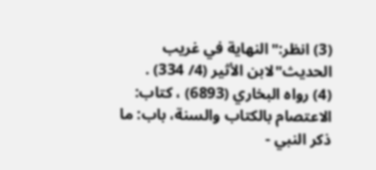(3) انظر:"النهاية في غريب الحديث"لابن الأثير (4/ 334) .
(4) رواه البخاري (6893) ، كتاب: الاعتصام بالكتاب والسنة، باب: ما ذكر النبي -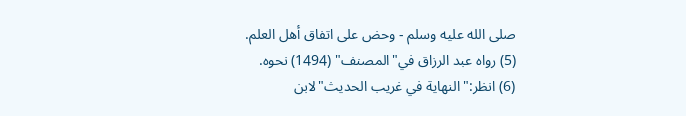صلى الله عليه وسلم - وحض على اتفاق أهل العلم.
(5) رواه عبد الرزاق في"المصنف" (1494) نحوه.
(6) انظر:"النهاية في غريب الحديث"لابن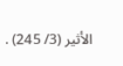الأثير (3/ 245) .